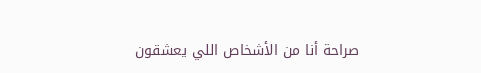صراحة أنا من الأشخاص اللي يعشقون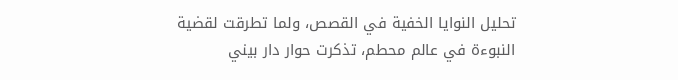تحليل النوايا الخفية في القصص، ولما تطرقت لقضية النبوءة في عالم محطم، تذكرت حوار دار بيني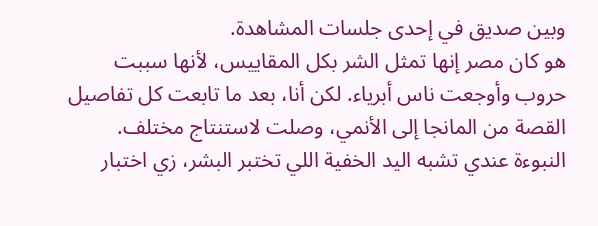وبين صديق في إحدى جلسات المشاهدة.
هو كان مصر إنها تمثل الشر بكل المقاييس، لأنها سببت حروب وأوجعت ناس أبرياء. لكن أنا، بعد ما تابعت كل تفاصيل القصة من المانجا إلى الأنمي، وصلت لاستنتاج مختلف.
النبوءة عندي تشبه اليد الخفية اللي تختبر البشر، زي اختبار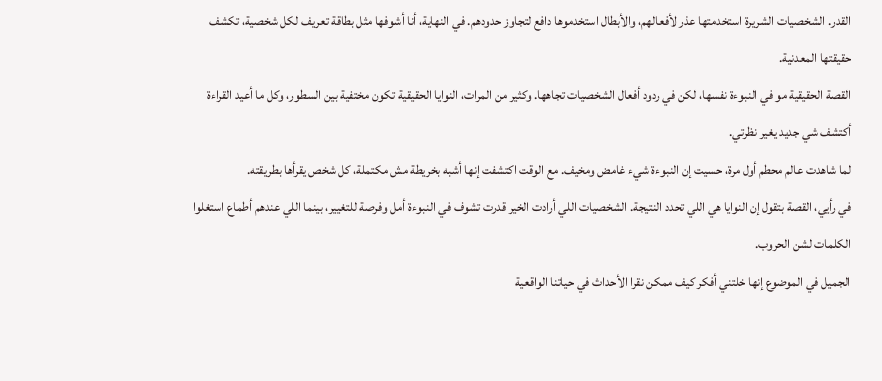القدر. الشخصيات الشريرة استخدمتها عذر لأفعالهم، والأبطال استخدموها دافع لتجاوز حدودهم. في النهاية، أنا أشوفها مثل بطاقة تعريف لكل شخصية، تكشف حقيقتها المعدنية.
القصة الحقيقية مو في النبوءة نفسها، لكن في ردود أفعال الشخصيات تجاهها. وكثير من المرات، النوايا الحقيقية تكون مختفية بين السطور، وكل ما أعيد القراءة أكتشف شي جديد يغير نظرتي.
لما شاهدت عالم محطم أول مرة، حسيت إن النبوءة شيء غامض ومخيف. مع الوقت اكتشفت إنها أشبه بخريطة مش مكتملة، كل شخص يقرأها بطريقته.
في رأيي، القصة بتقول إن النوايا هي اللي تحدد النتيجة. الشخصيات اللي أرادت الخير قدرت تشوف في النبوءة أمل وفرصة للتغيير، بينما اللي عندهم أطماع استغلوا الكلمات لشن الحروب.
الجميل في الموضوع إنها خلتني أفكر كيف ممكن نقرا الأحداث في حياتنا الواقعية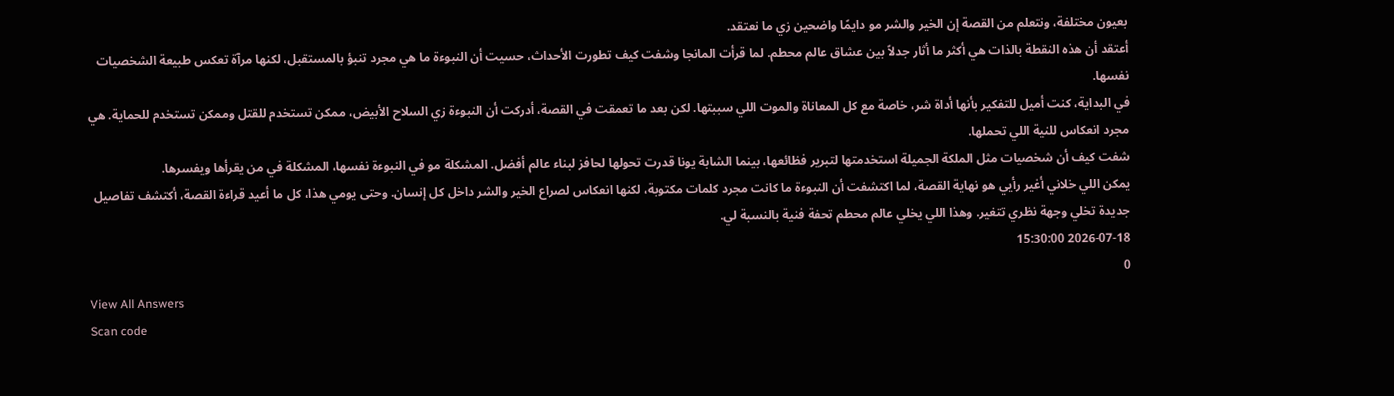بعيون مختلفة، ونتعلم من القصة إن الخير والشر مو دايمًا واضحين زي ما نعتقد.
أعتقد أن هذه النقطة بالذات هي أكثر ما أثار جدلاً بين عشاق عالم محطم. لما قرأت المانجا وشفت كيف تطورت الأحداث، حسيت أن النبوءة ما هي مجرد تنبؤ بالمستقبل، لكنها مرآة تعكس طبيعة الشخصيات نفسها.
في البداية، كنت أميل للتفكير بأنها أداة شر، خاصة مع كل المعاناة والموت اللي سببتها. لكن بعد ما تعمقت في القصة، أدركت أن النبوءة زي السلاح الأبيض، ممكن تستخدم للقتل وممكن تستخدم للحماية. هي مجرد انعكاس للنية اللي تحملها.
شفت كيف أن شخصيات مثل الملكة الجميلة استخدمتها لتبرير فظائعها، بينما الشابة يونا قدرت تحولها لحافز لبناء عالم أفضل. المشكلة مو في النبوءة نفسها، المشكلة في من يقرأها ويفسرها.
يمكن اللي خلاني أغير رأيي هو نهاية القصة، لما اكتشفت أن النبوءة ما كانت مجرد كلمات مكتوبة، لكنها انعكاس لصراع الخير والشر داخل كل إنسان. وحتى يومي هذا، كل ما أعيد قراءة القصة، أكتشف تفاصيل جديدة تخلي وجهة نظري تتغير. وهذا اللي يخلي عالم محطم تحفة فنية بالنسبة لي.
2026-07-18 15:30:00
0
View All Answers
Scan code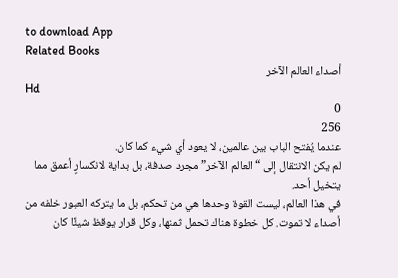to download App
Related Books
أصداء العالم الآخر
Hd
0
256
عندما يُفتح الباب بين عالمين، لا يعود أي شيء كما كان.
لم يكن الانتقال إلى “العالم الآخر” مجرد صدفة، بل بداية لانكسارٍ أعمق مما يتخيل أحد.
في هذا العالم، ليست القوة وحدها هي من تحكم، بل ما يتركه العبور خلفه من أصداء لا تموت. كل خطوة هناك تحمل ثمنها، وكل قرار يوقظ شيئًا كان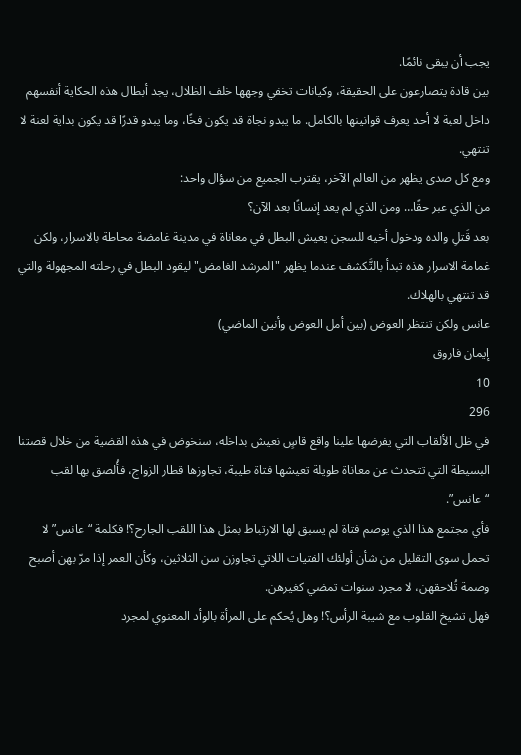يجب أن يبقى نائمًا.
بين قادة يتصارعون على الحقيقة، وكيانات تخفي وجهها خلف الظلال، يجد أبطال هذه الحكاية أنفسهم داخل لعبة لا أحد يعرف قوانينها بالكامل. ما يبدو نجاة قد يكون فخًا، وما يبدو قدرًا قد يكون بداية لعنة لا تنتهي.
ومع كل صدى يظهر من العالم الآخر، يقترب الجميع من سؤال واحد:
من الذي عبر حقًا… ومن الذي لم يعد إنسانًا بعد الآن؟
بعد قَتلِ والده ودخول أخيه للسجن يعيش البطل في معاناة في مدينة غامضة محاطة بالاسرار، ولكن غمامة الاسرار هذه تبدأ بالتَّكشف عندما يظهر "المرشد الغامض" ليقود البطل في رحلته المجهولة والتي قد تنتهي بالهلاك.
عانس ولكن تنتظر العوض (بين أمل العوض وأنين الماضي)
إيمان فاروق
10
296
في ظل الألقاب التي يفرضها علينا واقع قاسٍ نعيش بداخله، سنخوض في هذه القضية من خلال قصتنا البسيطة التي تتحدث عن معاناة طويلة تعيشها فتاة طيبة، تجاوزها قطار الزواج، فأُلصق بها لقب “عانس”.
فأي مجتمع هذا الذي يوصم فتاة لم يسبق لها الارتباط بمثل هذا اللقب الجارح؟! فكلمة “عانس” لا تحمل سوى التقليل من شأن أولئك الفتيات اللاتي تجاوزن سن الثلاثين، وكأن العمر إذا مرّ بهن أصبح وصمة تُلاحقهن، لا مجرد سنوات تمضي كغيرهن.
فهل تشيخ القلوب مع شيبة الرأس؟! وهل يُحكم على المرأة بالوأد المعنوي لمجرد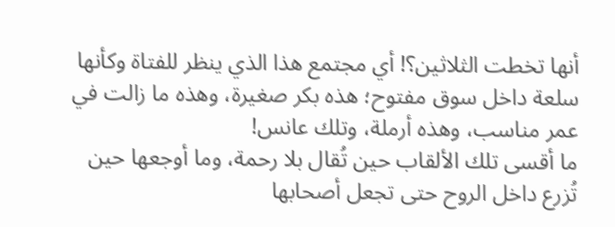أنها تخطت الثلاثين؟! أي مجتمع هذا الذي ينظر للفتاة وكأنها سلعة داخل سوق مفتوح؛ هذه بكر صغيرة، وهذه ما زالت في عمر مناسب، وهذه أرملة، وتلك عانس!
ما أقسى تلك الألقاب حين تُقال بلا رحمة، وما أوجعها حين تُزرع داخل الروح حتى تجعل أصحابها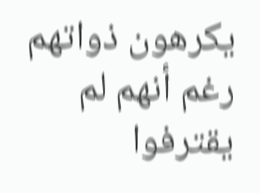يكرهون ذواتهم رغم أنهم لم يقترفوا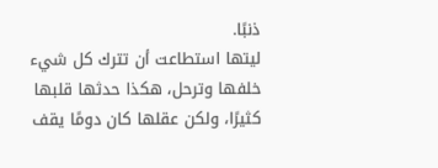ذنبًا.
ليتها استطاعت أن تترك كل شيء خلفها وترحل، هكذا حدثها قلبها كثيرًا، ولكن عقلها كان دومًا يقف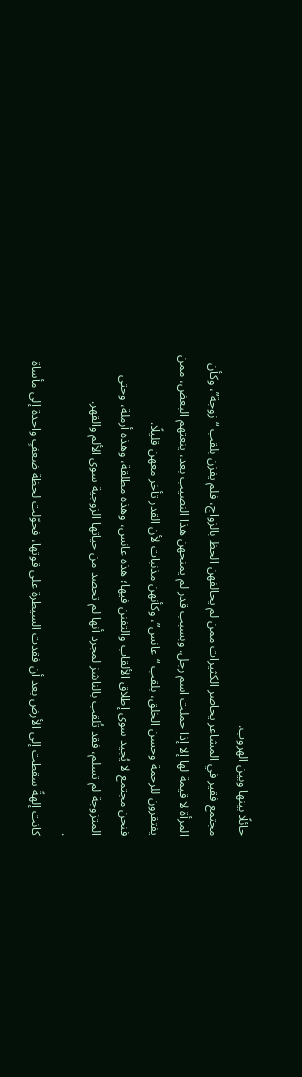حائلًا بينها وبين الهروب.
مجتمع فقير في المشاعر يحاصر الكثيرات ممن لم يحالفهن الحظ بالزواج، فلم يفزن بلقب “زوجة”، وكأن المرأة لا قيمة لها إلا إذا حملت اسم رجل. وبسبب قدر لم يمنحهن هذا النصيب بعد، ينعتهم البعض، ممن يفتقرون للرحمة وحسن الخلق، بلقب “عانس”، وكأنهن مذنبات لأن القدر تأخر معهن قليلًا.
فنحن مجتمع لا يُجيد سوى إطلاق الألقاب والتفنن فيها؛ هذه عانس، وهذه مطلقة، وهذه أرملة، وحتى المتزوجة لم تسلم، فقد تُلقب بالناشز لمجرد أنها لم تحصد من حياتها الزوجية سوى الألم والقهر.
.
كانت إلهةً سقطت إلى الأرض بعد أن فقدت السيطرة على قوتها، فحوّلت لحظة ضعفٍ واحدة إلى مأساة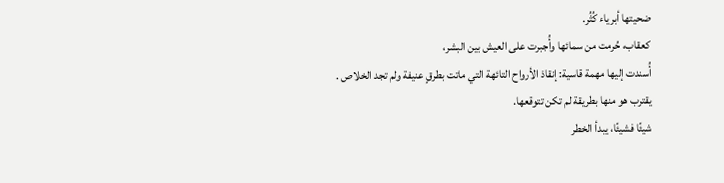ضحيتها أبرياء كُثُر.
كعقاب، حُرمت من سمائها وأُجبرت على العيش بين البشر،
أُسندت إليها مهمة قاسية: إنقاذ الأرواح التائهة التي ماتت بطرقٍ عنيفة ولم تجد الخلاص . يقترب هو منها بطريقة لم تكن تتوقعها.
شيئًا فشيئًا، يبدأ الخطر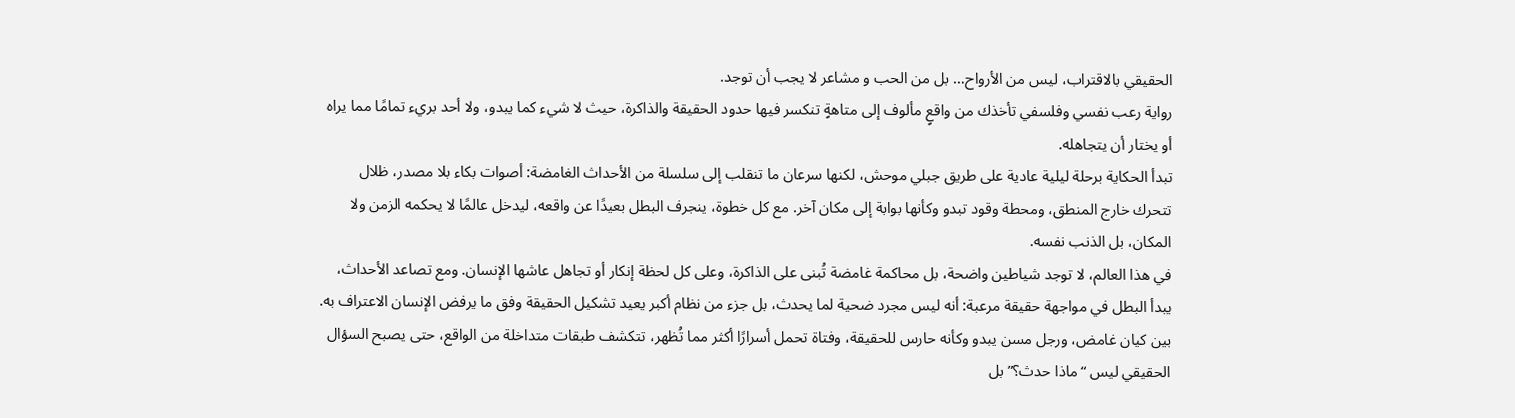الحقيقي بالاقتراب، ليس من الأرواح… بل من الحب و مشاعر لا يجب أن توجد.
رواية رعب نفسي وفلسفي تأخذك من واقعٍ مألوف إلى متاهةٍ تنكسر فيها حدود الحقيقة والذاكرة، حيث لا شيء كما يبدو، ولا أحد بريء تمامًا مما يراه أو يختار أن يتجاهله.
تبدأ الحكاية برحلة ليلية عادية على طريق جبلي موحش، لكنها سرعان ما تنقلب إلى سلسلة من الأحداث الغامضة: أصوات بكاء بلا مصدر، ظلال تتحرك خارج المنطق، ومحطة وقود تبدو وكأنها بوابة إلى مكان آخر. مع كل خطوة، ينجرف البطل بعيدًا عن واقعه، ليدخل عالمًا لا يحكمه الزمن ولا المكان، بل الذنب نفسه.
في هذا العالم، لا توجد شياطين واضحة، بل محاكمة غامضة تُبنى على الذاكرة، وعلى كل لحظة إنكار أو تجاهل عاشها الإنسان. ومع تصاعد الأحداث، يبدأ البطل في مواجهة حقيقة مرعبة: أنه ليس مجرد ضحية لما يحدث، بل جزء من نظام أكبر يعيد تشكيل الحقيقة وفق ما يرفض الإنسان الاعتراف به.
بين كيان غامض، ورجل مسن يبدو وكأنه حارس للحقيقة، وفتاة تحمل أسرارًا أكثر مما تُظهر، تتكشف طبقات متداخلة من الواقع، حتى يصبح السؤال الحقيقي ليس “ماذا حدث؟” بل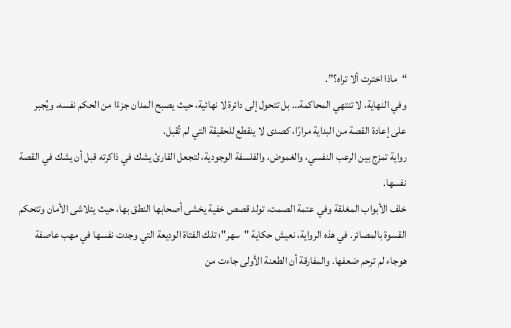“ماذا اخترت ألا تراه؟”.
وفي النهاية، لا تنتهي المحاكمة… بل تتحول إلى دائرة لا نهائية، حيث يصبح المدان جزءًا من الحكم نفسه، ويُجبر على إعادة القصة من البداية مرارًا، كصدى لا ينقطع للحقيقة التي لم تُقبل.
رواية تمزج بين الرعب النفسي، والغموض، والفلسفة الوجودية، لتجعل القارئ يشك في ذاكرته قبل أن يشك في القصة نفسها.
خلف الأبواب المغلقة وفي عتمة الصمت، تولد قصص خفية يخشى أصحابها النطق بها، حيث يتلاشى الأمان وتتحكم القسوة بالمصائر. في هذه الرواية، نعيش حكاية "سهر"؛ تلك الفتاة الوديعة التي وجدت نفسها في مهب عاصفة هوجاء لم ترحم ضعفها. والمفارقة أن الطعنة الأولى جاءت من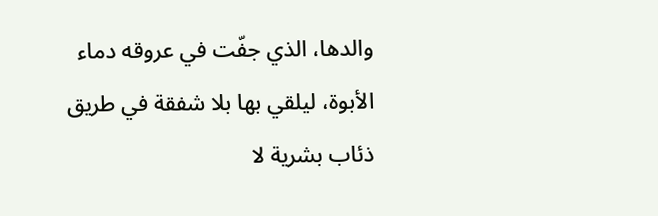والدها، الذي جفّت في عروقه دماء الأبوة، ليلقي بها بلا شفقة في طريق ذئاب بشرية لا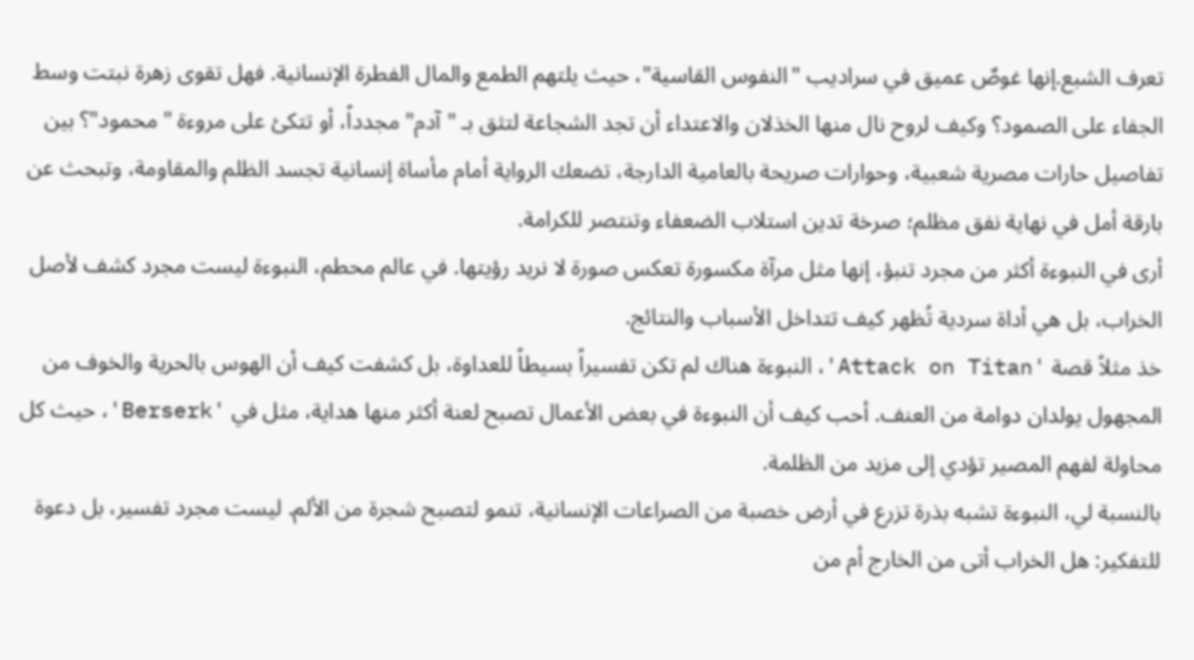تعرف الشبع.إنها غوصٌ عميق في سراديب "النفوس القاسية"، حيث يلتهم الطمع والمال الفطرة الإنسانية. فهل تقوى زهرة نبتت وسط الجفاء على الصمود؟ وكيف لروح نال منها الخذلان والاعتداء أن تجد الشجاعة لتثق بـ "آدم" مجدداً، أو تتكئ على مروءة "محمود"؟ بين تفاصيل حارات مصرية شعبية، وحوارات صريحة بالعامية الدارجة، تضعك الرواية أمام مأساة إنسانية تجسد الظلم والمقاومة، وتبحث عن بارقة أمل في نهاية نفق مظلم؛ صرخة تدين استلاب الضعفاء وتنتصر للكرامة.
أرى في النبوءة أكثر من مجرد تنبؤ، إنها مثل مرآة مكسورة تعكس صورة لا نريد رؤيتها. في عالم محطم، النبوءة ليست مجرد كشف لأصل الخراب، بل هي أداة سردية تُظهر كيف تتداخل الأسباب والنتائج.
خذ مثلاً قصة 'Attack on Titan'، النبوءة هناك لم تكن تفسيراً بسيطاً للعداوة، بل كشفت كيف أن الهوس بالحرية والخوف من المجهول يولدان دوامة من العنف. أحب كيف أن النبوءة في بعض الأعمال تصبح لعنة أكثر منها هداية، مثل في 'Berserk'، حيث كل محاولة لفهم المصير تؤدي إلى مزيد من الظلمة.
بالنسبة لي، النبوءة تشبه بذرة تزرع في أرض خصبة من الصراعات الإنسانية، تنمو لتصبح شجرة من الألم. ليست مجرد تفسير، بل دعوة للتفكير: هل الخراب أتى من الخارج أم من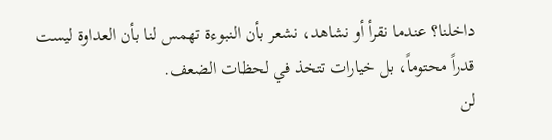داخلنا؟ عندما نقرأ أو نشاهد، نشعر بأن النبوءة تهمس لنا بأن العداوة ليست قدراً محتوماً، بل خيارات تتخذ في لحظات الضعف.
لن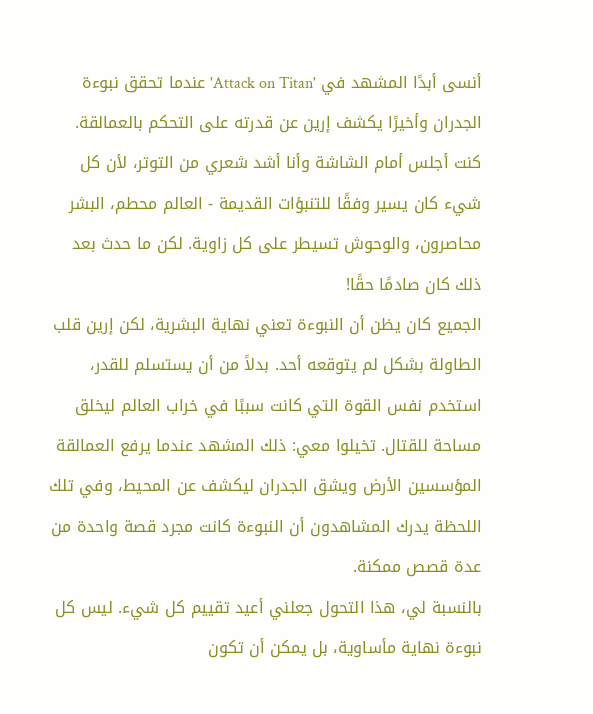أنسى أبدًا المشهد في 'Attack on Titan' عندما تحقق نبوءة الجدران وأخيرًا يكشف إرين عن قدرته على التحكم بالعمالقة. كنت أجلس أمام الشاشة وأنا أشد شعري من التوتر، لأن كل شيء كان يسير وفقًا للتنبؤات القديمة - العالم محطم، البشر محاصرون، والوحوش تسيطر على كل زاوية. لكن ما حدث بعد ذلك كان صادمًا حقًا!
الجميع كان يظن أن النبوءة تعني نهاية البشرية، لكن إرين قلب الطاولة بشكل لم يتوقعه أحد. بدلاً من أن يستسلم للقدر، استخدم نفس القوة التي كانت سببًا في خراب العالم ليخلق مساحة للقتال. تخيلوا معي: ذلك المشهد عندما يرفع العمالقة المؤسسين الأرض ويشق الجدران ليكشف عن المحيط، وفي تلك اللحظة يدرك المشاهدون أن النبوءة كانت مجرد قصة واحدة من عدة قصص ممكنة.
بالنسبة لي، هذا التحول جعلني أعيد تقييم كل شيء. ليس كل نبوءة نهاية مأساوية، بل يمكن أن تكون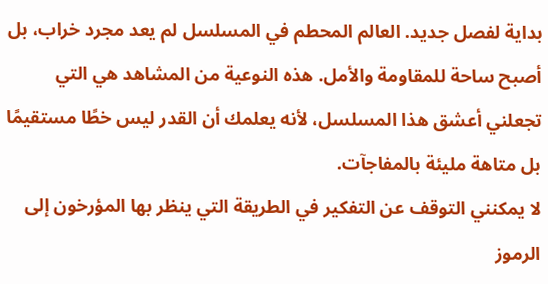بداية لفصل جديد. العالم المحطم في المسلسل لم يعد مجرد خراب، بل أصبح ساحة للمقاومة والأمل. هذه النوعية من المشاهد هي التي تجعلني أعشق هذا المسلسل، لأنه يعلمك أن القدر ليس خطًا مستقيمًا بل متاهة مليئة بالمفاجآت.
لا يمكنني التوقف عن التفكير في الطريقة التي ينظر بها المؤرخون إلى الرموز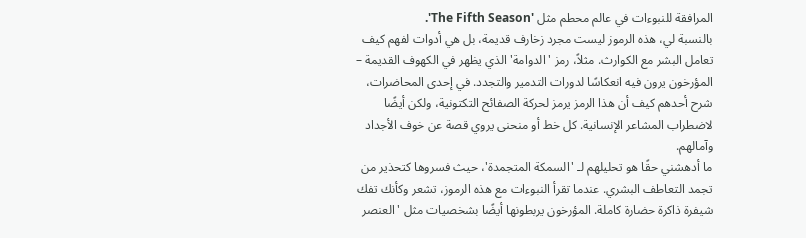المرافقة للنبوءات في عالم محطم مثل 'The Fifth Season'.
بالنسبة لي، هذه الرموز ليست مجرد زخارف قديمة، بل هي أدوات لفهم كيف تعامل البشر مع الكوارث. مثلاً، رمز 'الدوامة' الذي يظهر في الكهوف القديمة – المؤرخون يرون فيه انعكاسًا لدورات التدمير والتجدد. في إحدى المحاضرات، شرح أحدهم كيف أن هذا الرمز يرمز لحركة الصفائح التكتونية، ولكن أيضًا لاضطراب المشاعر الإنسانية. كل خط أو منحنى يروي قصة عن خوف الأجداد وآمالهم.
ما أدهشني حقًا هو تحليلهم لـ 'السمكة المتجمدة'، حيث فسروها كتحذير من تجمد التعاطف البشري. عندما تقرأ النبوءات مع هذه الرموز، تشعر وكأنك تفك شيفرة ذاكرة حضارة كاملة. المؤرخون يربطونها أيضًا بشخصيات مثل 'العنصر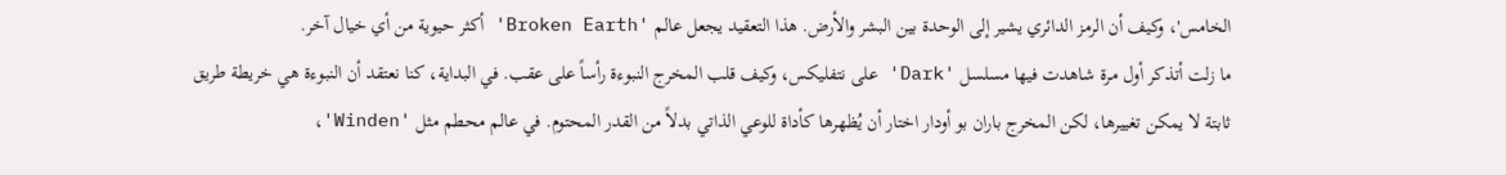الخامس'، وكيف أن الرمز الدائري يشير إلى الوحدة بين البشر والأرض. هذا التعقيد يجعل عالم 'Broken Earth' أكثر حيوية من أي خيال آخر.
ما زلت أتذكر أول مرة شاهدت فيها مسلسل 'Dark' على نتفليكس، وكيف قلب المخرج النبوءة رأساً على عقب. في البداية، كنا نعتقد أن النبوءة هي خريطة طريق ثابتة لا يمكن تغييرها، لكن المخرج باران بو أودار اختار أن يُظهرها كأداة للوعي الذاتي بدلاً من القدر المحتوم. في عالم محطم مثل 'Winden'،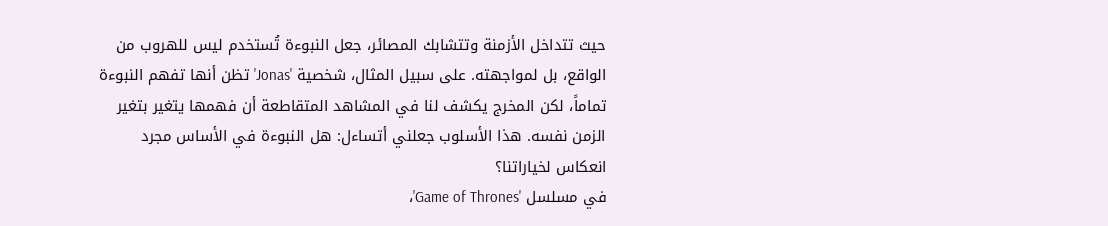حيث تتداخل الأزمنة وتتشابك المصائر، جعل النبوءة تُستخدم ليس للهروب من الواقع، بل لمواجهته. على سبيل المثال، شخصية 'Jonas' تظن أنها تفهم النبوءة تماماً، لكن المخرج يكشف لنا في المشاهد المتقاطعة أن فهمها يتغير بتغير الزمن نفسه. هذا الأسلوب جعلني أتساءل: هل النبوءة في الأساس مجرد انعكاس لخياراتنا؟
في مسلسل 'Game of Thrones'،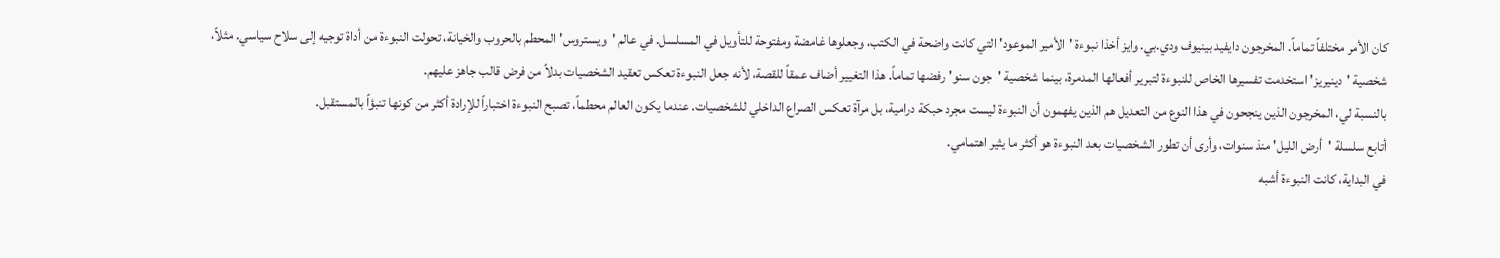كان الأمر مختلفاً تماماً. المخرجون دايفيد بينيوف ودي.بي. وايز أخذا نبوءة 'الأمير الموعود' التي كانت واضحة في الكتب، وجعلوها غامضة ومفتوحة للتأويل في المسلسل. في عالم 'ويستروس' المحطم بالحروب والخيانة، تحولت النبوءة من أداة توجيه إلى سلاح سياسي. مثلاً، شخصية 'دينيريز' استخدمت تفسيرها الخاص للنبوءة لتبرير أفعالها المدمرة، بينما شخصية 'جون سنو' رفضها تماماً. هذا التغيير أضاف عمقاً للقصة، لأنه جعل النبوءة تعكس تعقيد الشخصيات بدلاً من فرض قالب جاهز عليهم.
بالنسبة لي، المخرجون الذين ينجحون في هذا النوع من التعديل هم الذين يفهمون أن النبوءة ليست مجرد حبكة درامية، بل مرآة تعكس الصراع الداخلي للشخصيات. عندما يكون العالم محطماً، تصبح النبوءة اختباراً للإرادة أكثر من كونها تنبؤاً بالمستقبل.
أتابع سلسلة 'أرض الليل' منذ سنوات، وأرى أن تطور الشخصيات بعد النبوءة هو أكثر ما يثير اهتمامي.
في البداية، كانت النبوءة أشبه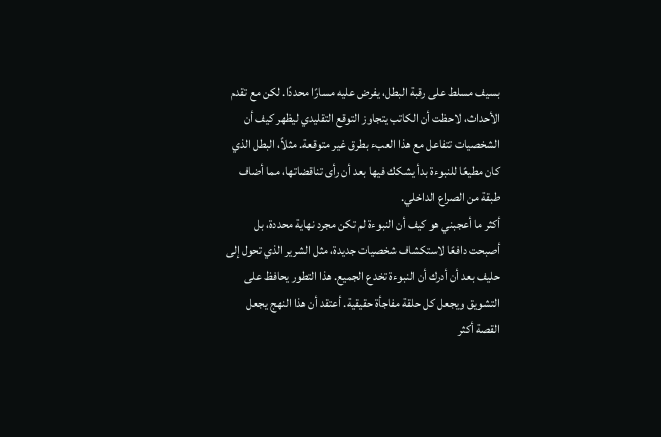بسيف مسلط على رقبة البطل، يفرض عليه مسارًا محددًا. لكن مع تقدم الأحداث، لاحظت أن الكاتب يتجاوز التوقع التقليدي ليظهر كيف أن الشخصيات تتفاعل مع هذا العبء بطرق غير متوقعة. مثلاً، البطل الذي كان مطيعًا للنبوءة بدأ يشكك فيها بعد أن رأى تناقضاتها، مما أضاف طبقة من الصراع الداخلي.
أكثر ما أعجبني هو كيف أن النبوءة لم تكن مجرد نهاية محددة، بل أصبحت دافعًا لاستكشاف شخصيات جديدة، مثل الشرير الذي تحول إلى حليف بعد أن أدرك أن النبوءة تخدع الجميع. هذا التطور يحافظ على التشويق ويجعل كل حلقة مفاجأة حقيقية. أعتقد أن هذا النهج يجعل القصة أكثر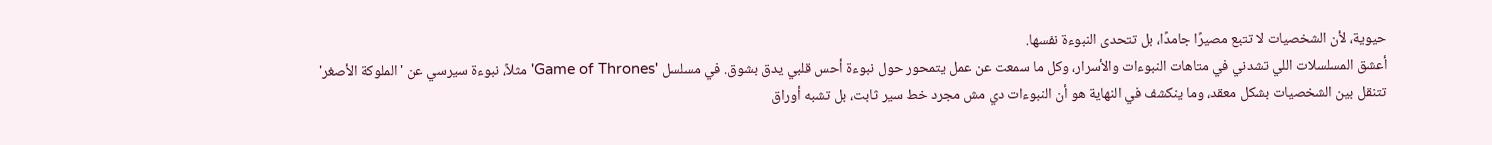حيوية، لأن الشخصيات لا تتبع مصيرًا جامدًا، بل تتحدى النبوءة نفسها.
أعشق المسلسلات اللي تشدني في متاهات النبوءات والأسرار، وكل ما سمعت عن عمل يتمحور حول نبوءة أحس قلبي يدق بشوق. في مسلسل 'Game of Thrones' مثلاً، نبوءة سيرسي عن 'الملوكة الأصغر' تتنقل بين الشخصيات بشكل معقد، وما ينكشف في النهاية هو أن النبوءات دي مش مجرد خط سير ثابت، بل تشبه أوراق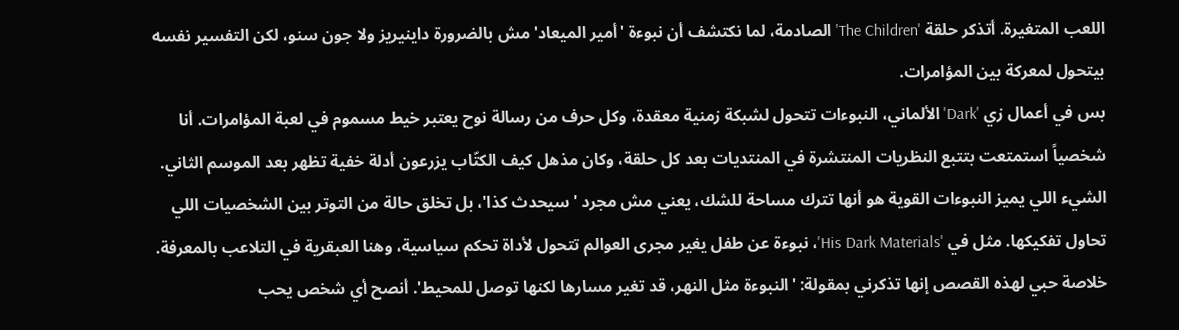اللعب المتغيرة. أتذكر حلقة 'The Children' الصادمة، لما نكتشف أن نبوءة 'أمير الميعاد' مش بالضرورة داينيريز ولا جون سنو، لكن التفسير نفسه بيتحول لمعركة بين المؤامرات.
بس في أعمال زي 'Dark' الألماني، النبوءات تتحول لشبكة زمنية معقدة، وكل حرف من رسالة نوح يعتبر خيط مسموم في لعبة المؤامرات. أنا شخصياً استمتعت بتتبع النظريات المنتشرة في المنتديات بعد كل حلقة، وكان مذهل كيف الكتّاب يزرعون أدلة خفية تظهر بعد الموسم الثاني.
الشيء اللي يميز النبوءات القوية هو أنها تترك مساحة للشك، يعني مش مجرد 'سيحدث كذا'، بل تخلق حالة من التوتر بين الشخصيات اللي تحاول تفكيكها. مثل في 'His Dark Materials'، نبوءة عن طفل يغير مجرى العوالم تتحول لأداة تحكم سياسية، وهنا العبقرية في التلاعب بالمعرفة. خلاصة حبي لهذه القصص إنها تذكرني بمقولة: 'النبوءة مثل النهر، قد تغير مسارها لكنها توصل للمحيط'. أنصح أي شخص يحب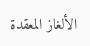الألغاز المعقدة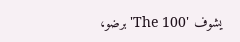يشوف 'The 100' برضو،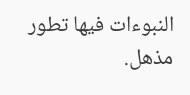النبوءات فيها تطور مذهل.